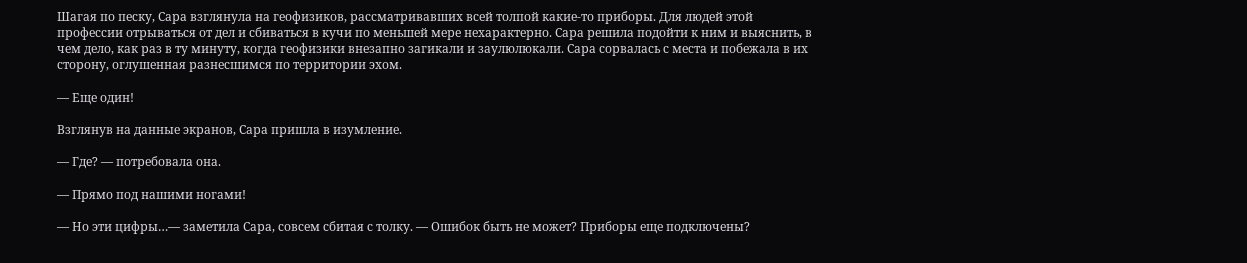Шагая по песку, Сара взглянула на геофизиков, рассматривавших всей толпой какие-то приборы. Для людей этой профессии отрываться от дел и сбиваться в кучи по меньшей мере нехарактерно. Сара решила подойти к ним и выяснить, в чем дело, как раз в ту минуту, когда геофизики внезапно загикали и заулюлюкали. Сара сорвалась с места и побежала в их сторону, оглушенная разнесшимся по территории эхом.

— Еще один!

Взглянув на данные экранов, Сара пришла в изумление.

— Где? — потребовала она.

— Прямо под нашими ногами!

— Но эти цифры…— заметила Сара, совсем сбитая с толку. — Ошибок быть не может? Приборы еще подключены?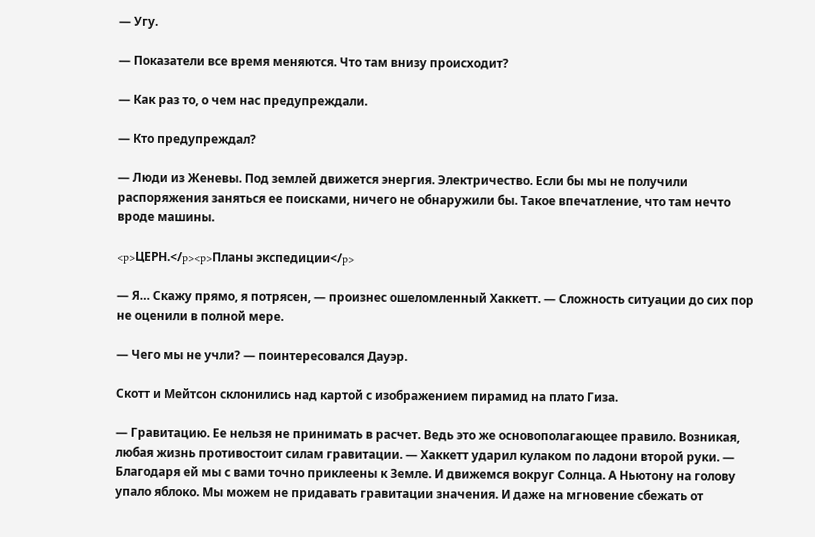— Угу.

— Показатели все время меняются. Что там внизу происходит?

— Как раз то, о чем нас предупреждали.

— Кто предупреждал?

— Люди из Женевы. Под землей движется энергия. Электричество. Если бы мы не получили распоряжения заняться ее поисками, ничего не обнаружили бы. Такое впечатление, что там нечто вроде машины.

<p>ЦЕРН.</p><p>Планы экспедиции</p>

— Я… Скажу прямо, я потрясен, — произнес ошеломленный Хаккетт. — Сложность ситуации до сих пор не оценили в полной мере.

— Чего мы не учли? — поинтересовался Дауэр.

Скотт и Мейтсон склонились над картой с изображением пирамид на плато Гиза.

— Гравитацию. Ее нельзя не принимать в расчет. Ведь это же основополагающее правило. Возникая, любая жизнь противостоит силам гравитации. — Хаккетт ударил кулаком по ладони второй руки. — Благодаря ей мы с вами точно приклеены к Земле. И движемся вокруг Солнца. А Ньютону на голову упало яблоко. Мы можем не придавать гравитации значения. И даже на мгновение сбежать от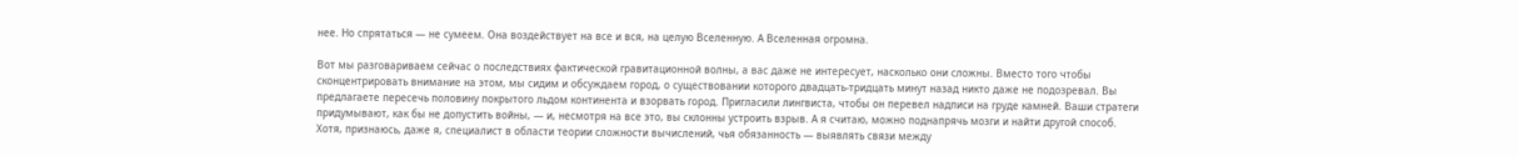нее. Но спрятаться — не сумеем. Она воздействует на все и вся, на целую Вселенную. А Вселенная огромна.

Вот мы разговариваем сейчас о последствиях фактической гравитационной волны, а вас даже не интересует, насколько они сложны. Вместо того чтобы сконцентрировать внимание на этом, мы сидим и обсуждаем город, о существовании которого двадцать-тридцать минут назад никто даже не подозревал. Вы предлагаете пересечь половину покрытого льдом континента и взорвать город. Пригласили лингвиста, чтобы он перевел надписи на груде камней. Ваши стратеги придумывают, как бы не допустить войны, — и, несмотря на все это, вы склонны устроить взрыв. А я считаю, можно поднапрячь мозги и найти другой способ. Хотя, признаюсь, даже я, специалист в области теории сложности вычислений, чья обязанность — выявлять связи между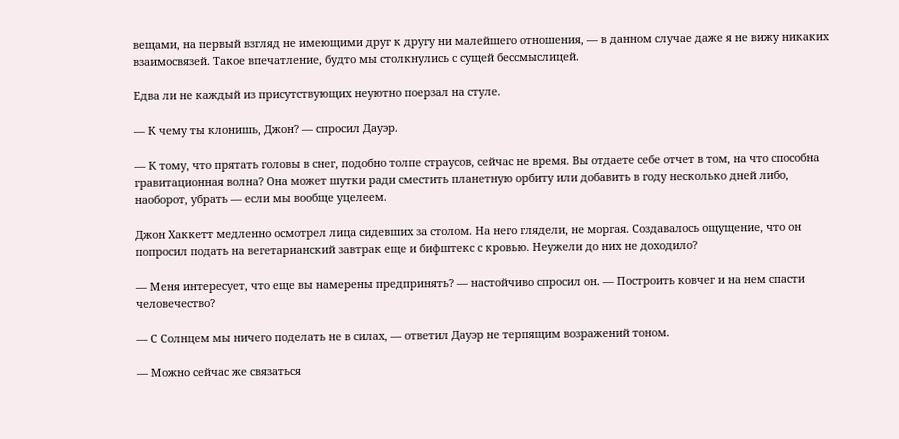вещами, на первый взгляд не имеющими друг к другу ни малейшего отношения, — в данном случае даже я не вижу никаких взаимосвязей. Такое впечатление, будто мы столкнулись с сущей бессмыслицей.

Едва ли не каждый из присутствующих неуютно поерзал на стуле.

— К чему ты клонишь, Джон? — спросил Дауэр.

— К тому, что прятать головы в снег, подобно толпе страусов, сейчас не время. Вы отдаете себе отчет в том, на что способна гравитационная волна? Она может шутки ради сместить планетную орбиту или добавить в году несколько дней либо, наоборот, убрать — если мы вообще уцелеем.

Джон Хаккетт медленно осмотрел лица сидевших за столом. На него глядели, не моргая. Создавалось ощущение, что он попросил подать на вегетарианский завтрак еще и бифштекс с кровью. Неужели до них не доходило?

— Меня интересует, что еще вы намерены предпринять? — настойчиво спросил он. — Построить ковчег и на нем спасти человечество?

— С Солнцем мы ничего поделать не в силах, — ответил Дауэр не терпящим возражений тоном.

— Можно сейчас же связаться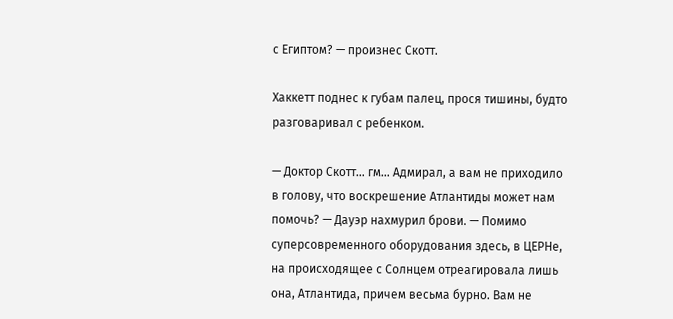с Египтом? — произнес Скотт.

Хаккетт поднес к губам палец, прося тишины, будто разговаривал с ребенком.

— Доктор Скотт… гм… Адмирал, а вам не приходило в голову, что воскрешение Атлантиды может нам помочь? — Дауэр нахмурил брови. — Помимо суперсовременного оборудования здесь, в ЦЕРНе, на происходящее с Солнцем отреагировала лишь она, Атлантида, причем весьма бурно. Вам не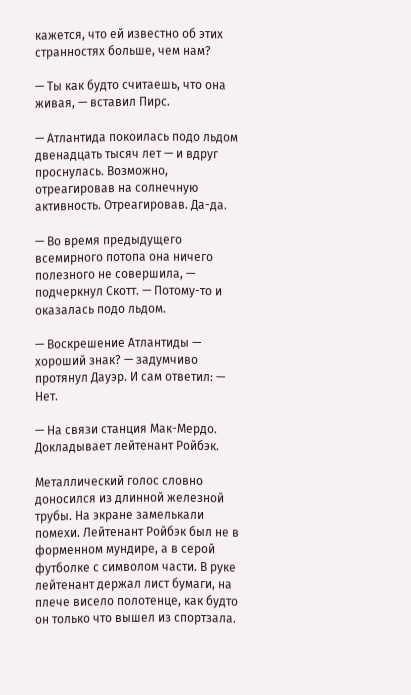кажется, что ей известно об этих странностях больше, чем нам?

— Ты как будто считаешь, что она живая, — вставил Пирс.

— Атлантида покоилась подо льдом двенадцать тысяч лет — и вдруг проснулась. Возможно, отреагировав на солнечную активность. Отреагировав. Да-да.

— Во время предыдущего всемирного потопа она ничего полезного не совершила, — подчеркнул Скотт. — Потому-то и оказалась подо льдом.

— Воскрешение Атлантиды — хороший знак? — задумчиво протянул Дауэр. И сам ответил: — Нет.

— На связи станция Мак-Мердо. Докладывает лейтенант Ройбэк.

Металлический голос словно доносился из длинной железной трубы. На экране замелькали помехи. Лейтенант Ройбэк был не в форменном мундире, а в серой футболке с символом части. В руке лейтенант держал лист бумаги, на плече висело полотенце, как будто он только что вышел из спортзала.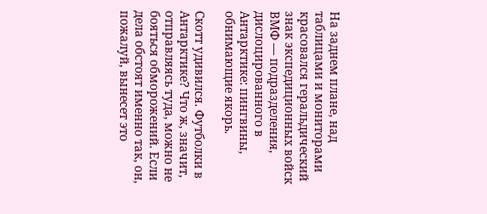На заднем плане, над таблицами и мониторами красовался геральдический знак экспедиционных войск ВМФ — подразделения, дислоцированного в Антарктике: пингвины, обнимающие якорь.

Скотт удивился. Футболки в Антарктике? Что ж, значит, отправляясь туда, можно не бояться обморожений. Если дела обстоят именно так, он, пожалуй, вынесет это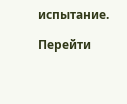испытание.

Перейти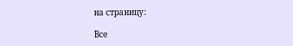на страницу:

Все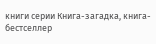книги серии Книга-загадка, книга-бестселлер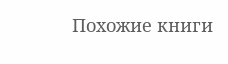Похожие книги